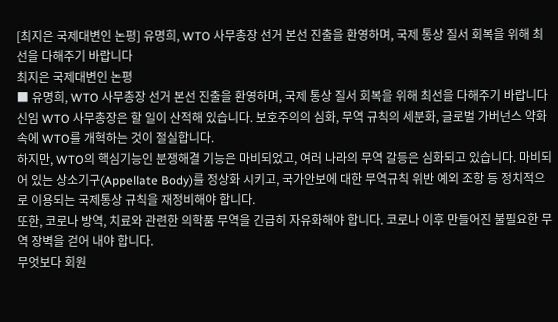[최지은 국제대변인 논평] 유명희, WTO 사무총장 선거 본선 진출을 환영하며, 국제 통상 질서 회복을 위해 최선을 다해주기 바랍니다
최지은 국제대변인 논평
■ 유명희, WTO 사무총장 선거 본선 진출을 환영하며, 국제 통상 질서 회복을 위해 최선을 다해주기 바랍니다
신임 WTO 사무총장은 할 일이 산적해 있습니다. 보호주의의 심화, 무역 규칙의 세분화, 글로벌 가버넌스 약화 속에 WTO를 개혁하는 것이 절실합니다.
하지만, WTO의 핵심기능인 분쟁해결 기능은 마비되었고, 여러 나라의 무역 갈등은 심화되고 있습니다. 마비되어 있는 상소기구(Appellate Body)를 정상화 시키고, 국가안보에 대한 무역규칙 위반 예외 조항 등 정치적으로 이용되는 국제통상 규칙을 재정비해야 합니다.
또한, 코로나 방역, 치료와 관련한 의학품 무역을 긴급히 자유화해야 합니다. 코로나 이후 만들어진 불필요한 무역 장벽을 걷어 내야 합니다.
무엇보다 회원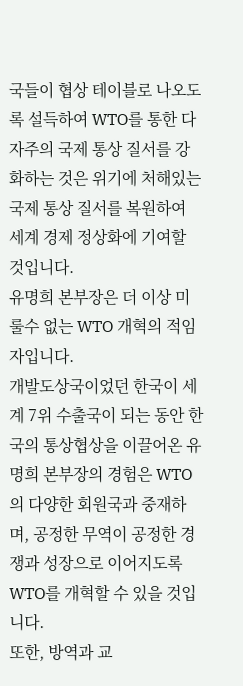국들이 협상 테이블로 나오도록 설득하여 WTO를 통한 다자주의 국제 통상 질서를 강화하는 것은 위기에 처해있는 국제 통상 질서를 복원하여 세계 경제 정상화에 기여할 것입니다.
유명희 본부장은 더 이상 미룰수 없는 WTO 개혁의 적임자입니다.
개발도상국이었던 한국이 세계 7위 수출국이 되는 동안 한국의 통상협상을 이끌어온 유명희 본부장의 경험은 WTO의 다양한 회원국과 중재하며, 공정한 무역이 공정한 경쟁과 성장으로 이어지도록 WTO를 개혁할 수 있을 것입니다.
또한, 방역과 교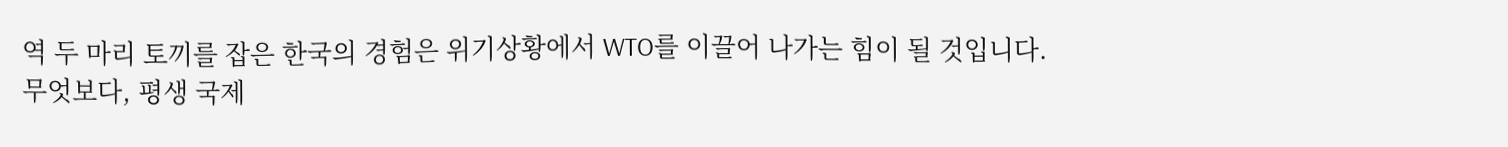역 두 마리 토끼를 잡은 한국의 경험은 위기상황에서 WTO를 이끌어 나가는 힘이 될 것입니다.
무엇보다, 평생 국제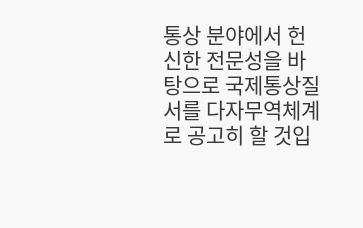통상 분야에서 헌신한 전문성을 바탕으로 국제통상질서를 다자무역체계로 공고히 할 것입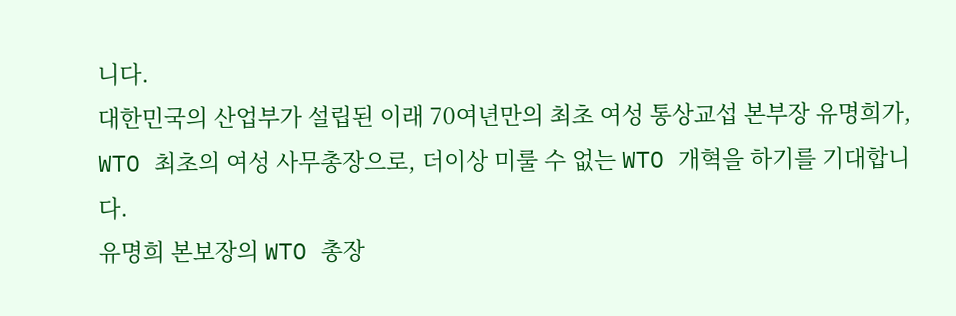니다.
대한민국의 산업부가 설립된 이래 70여년만의 최초 여성 통상교섭 본부장 유명희가, WTO 최초의 여성 사무총장으로, 더이상 미룰 수 없는 WTO 개혁을 하기를 기대합니다.
유명희 본보장의 WTO 총장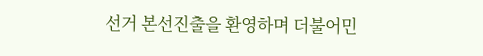선거 본선진출을 환영하며 더불어민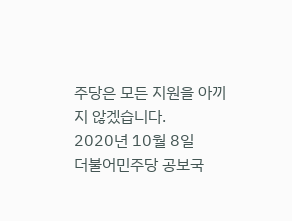주당은 모든 지원을 아끼지 않겠습니다.
2020년 10월 8일
더불어민주당 공보국